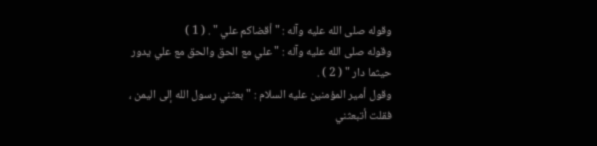وقوله صلى الله عليه وآله : " أقضاكم علي " . ( 1 )
وقوله صلى الله عليه وآله : " علي مع الحق والحق مع علي يدور
حيثما دار " ( 2 ) .
وقول أمير المؤمنين عليه السلام : " بعثني رسول الله إلى اليمن ،
فقلت أتبعثني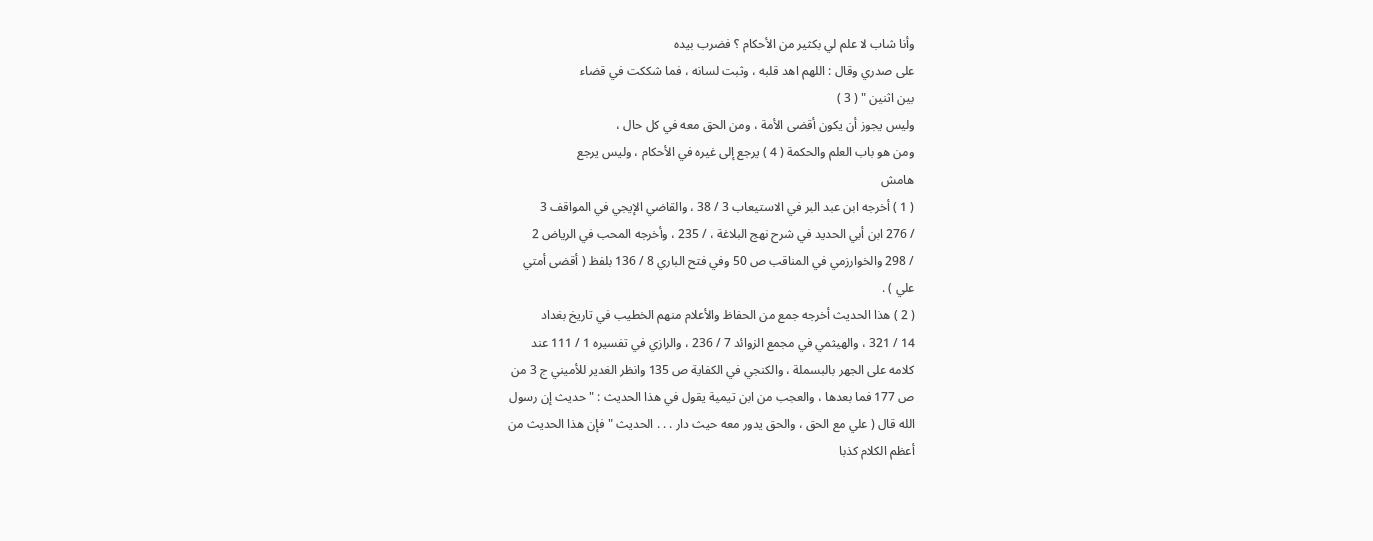وأنا شاب لا علم لي بكثير من الأحكام ؟ فضرب بيده
على صدري وقال : اللهم اهد قلبه ، وثبت لسانه ، فما شككت في قضاء
بين اثنين " ( 3 )
وليس يجوز أن يكون أقضى الأمة ، ومن الحق معه في كل حال ،
ومن هو باب العلم والحكمة ( 4 ) يرجع إلى غيره في الأحكام ، وليس يرجع
هامش
( 1 ) أخرجه ابن عبد البر في الاستيعاب 3 / 38 ، والقاضي الإيجي في المواقف 3
/ 276 ابن أبي الحديد في شرح نهج البلاغة ، / 235 ، وأخرجه المحب في الرياض 2
/ 298 والخوارزمي في المناقب ص 50 وفي فتح الباري 8 / 136 بلفظ ( أقضى أمتي
علي ) .
( 2 ) هذا الحديث أخرجه جمع من الحفاظ والأعلام منهم الخطيب في تاريخ بغداد
14 / 321 ، والهيثمي في مجمع الزوائد 7 / 236 ، والرازي في تفسيره 1 / 111 عند
كلامه على الجهر بالبسملة ، والكنجي في الكفاية ص 135 وانظر الغدير للأميني ج 3 من
ص 177 فما بعدها ، والعجب من ابن تيمية يقول في هذا الحديث : " حديث إن رسول
الله قال ( علي مع الحق ، والحق يدور معه حيث دار . . . الحديث " فإن هذا الحديث من
أعظم الكلام كذبا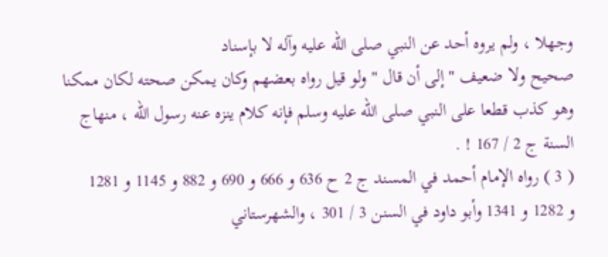وجهلا ، ولم يروه أحد عن النبي صلى الله عليه وآله لا بإسناد
صحيح ولا ضعيف " إلى أن قال " ولو قيل رواه بعضهم وكان يمكن صحته لكان ممكنا
وهو كذب قطعا على النبي صلى الله عليه وسلم فإنه كلام ينزه عنه رسول الله ، منهاج
السنة ج 2 / 167 ! .
( 3 ) رواه الإمام أحمد في المسند ج 2 ح 636 و 666 و 690 و 882 و 1145 و 1281
و 1282 و 1341 وأبو داود في السنن 3 / 301 ، والشهرستاني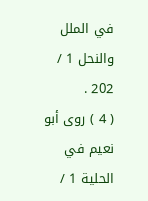في الملل والنحل 1 /
202 .
( 4 ) روى أبو نعيم في الحلية 1 /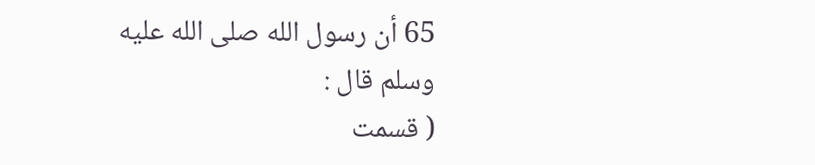65 أن رسول الله صلى الله عليه وسلم قال :
( قسمت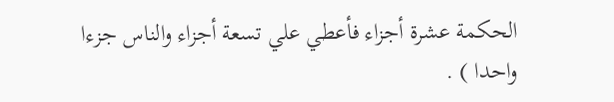الحكمة عشرة أجزاء فأعطي علي تسعة أجزاء والناس جزءا واحدا ) .